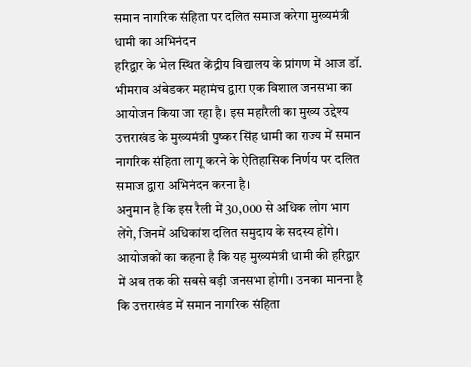समान नागरिक संहिता पर दलित समाज करेगा मुख्यमंत्री धामी का अभिनंदन
हरिद्वार के भेल स्थित केंद्रीय विद्यालय के प्रांगण में आज डॉ. भीमराव अंबेडकर महामंच द्वारा एक विशाल जनसभा का आयोजन किया जा रहा है। इस महारैली का मुख्य उद्देश्य उत्तराखंड के मुख्यमंत्री पुष्कर सिंह धामी का राज्य में समान नागरिक संहिता लागू करने के ऐतिहासिक निर्णय पर दलित समाज द्वारा अभिनंदन करना है।
अनुमान है कि इस रैली में 30,000 से अधिक लोग भाग लेंगे, जिनमें अधिकांश दलित समुदाय के सदस्य होंगे। आयोजकों का कहना है कि यह मुख्यमंत्री धामी की हरिद्वार में अब तक की सबसे बड़ी जनसभा होगी। उनका मानना है कि उत्तराखंड में समान नागरिक संहिता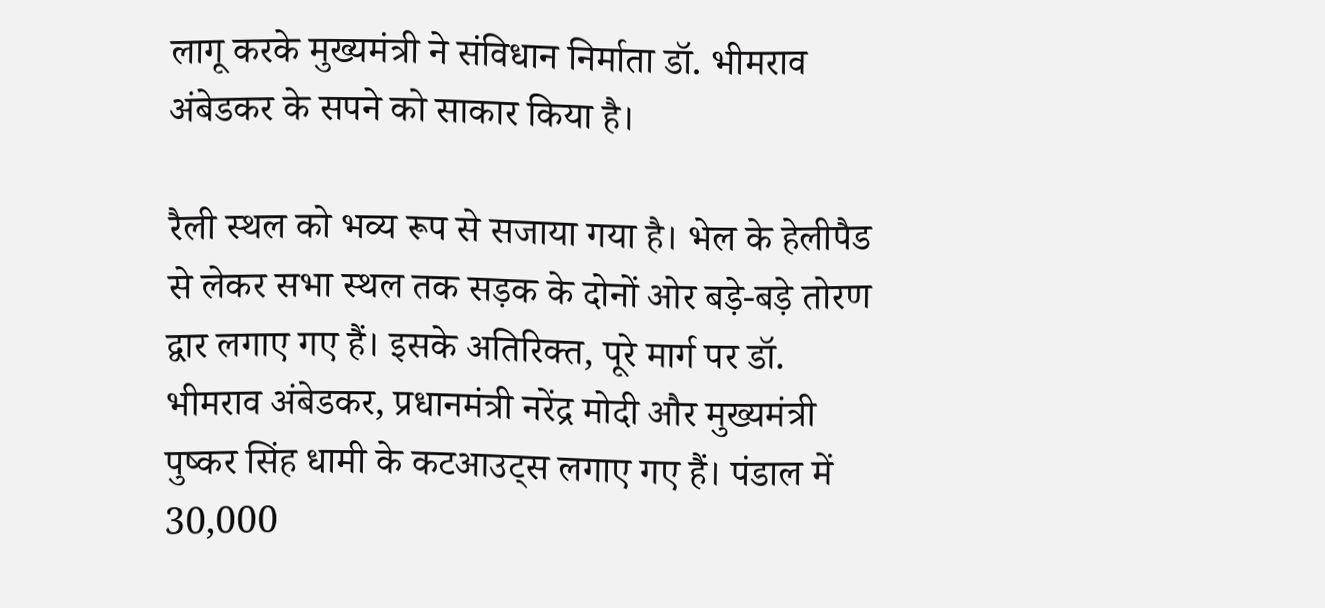लागू करके मुख्यमंत्री ने संविधान निर्माता डॉ. भीमराव अंबेडकर के सपने को साकार किया है।

रैली स्थल को भव्य रूप से सजाया गया है। भेल के हेलीपैड से लेकर सभा स्थल तक सड़क के दोनों ओर बड़े-बड़े तोरण द्वार लगाए गए हैं। इसके अतिरिक्त, पूरे मार्ग पर डॉ. भीमराव अंबेडकर, प्रधानमंत्री नरेंद्र मोदी और मुख्यमंत्री पुष्कर सिंह धामी के कटआउट्स लगाए गए हैं। पंडाल में 30,000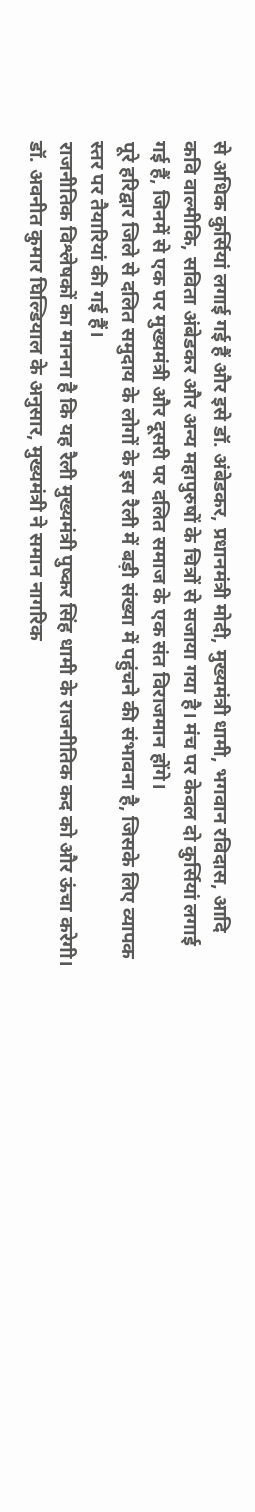से अधिक कुर्सियां लगाई गई हैं और इसे डॉ. अंबेडकर, प्रधानमंत्री मोदी, मुख्यमंत्री धामी, भगवान रविदास, आदि कवि वाल्मीकि, सविता अंबेडकर और अन्य महापुरुषों के चित्रों से सजाया गया है। मंच पर केवल दो कुर्सियां लगाई गई हैं, जिनमें से एक पर मुख्यमंत्री और दूसरी पर दलित समाज के एक संत विराजमान होंगे।
पूरे हरिद्वार जिले से दलित समुदाय के लोगों के इस रैली में बड़ी संख्या में पहुंचने की संभावना है, जिसके लिए व्यापक स्तर पर तैयारियां की गई हैं।
राजनीतिक विश्लेषकों का मानना है कि यह रैली मुख्यमंत्री पुष्कर सिंह धामी के राजनीतिक कद को और ऊंचा करेगी। डॉ. अवनीत कुमार घिल्डियाल के अनुसार, मुख्यमंत्री ने समान नागरिक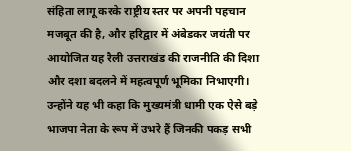संहिता लागू करके राष्ट्रीय स्तर पर अपनी पहचान मजबूत की है, और हरिद्वार में अंबेडकर जयंती पर आयोजित यह रैली उत्तराखंड की राजनीति की दिशा और दशा बदलने में महत्वपूर्ण भूमिका निभाएगी। उन्होंने यह भी कहा कि मुख्यमंत्री धामी एक ऐसे बड़े भाजपा नेता के रूप में उभरे हैं जिनकी पकड़ सभी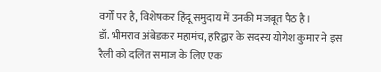वर्गों पर है, विशेषकर हिंदू समुदाय में उनकी मजबूत पैठ है।
डॉ. भीमराव अंबेडकर महामंच, हरिद्वार के सदस्य योगेश कुमार ने इस रैली को दलित समाज के लिए एक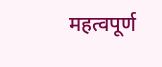महत्वपूर्ण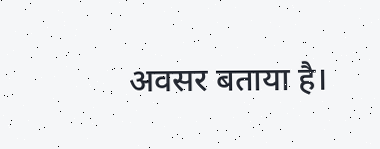अवसर बताया है।